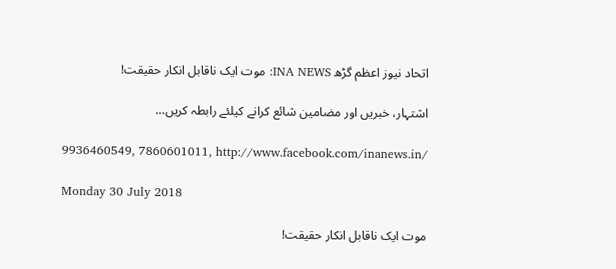اتحاد نیوز اعظم گڑھ INA NEWS: موت ایک ناقابل انکار حقیقت!

اشتہار، خبریں اور مضامین شائع کرانے کیلئے رابطہ کریں…

9936460549, 7860601011, http://www.facebook.com/inanews.in/

Monday 30 July 2018

موت ایک ناقابل انکار حقیقت!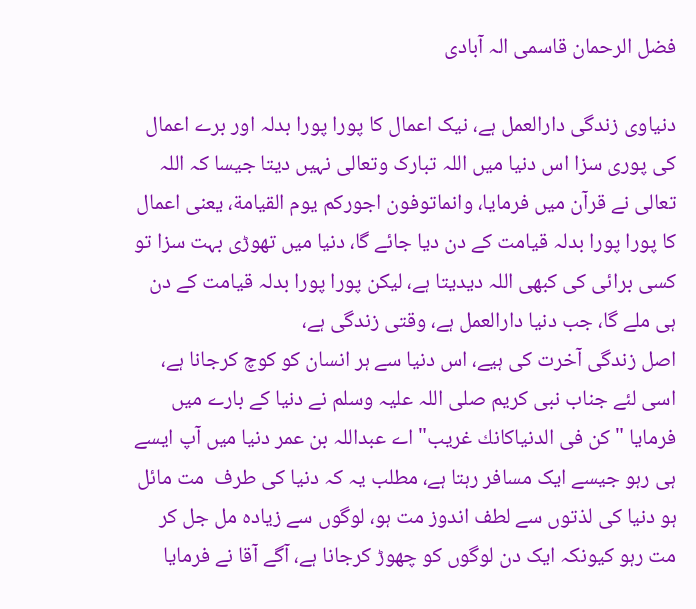فضل الرحمان قاسمی الہ آبادی

دنیاوی زندگی دارالعمل ہے، نیک اعمال کا پورا پورا بدلہ اور برے اعمال کی پوری سزا اس دنیا میں اللہ تبارک وتعالی نہیں دیتا جیسا کہ اللہ تعالی نے قرآن میں فرمایا، وانماتوفون اجورکم یوم القیامة، یعنی اعمال کا پورا پورا بدلہ قیامت کے دن دیا جائے گا، دنیا میں تھوڑی بہت سزا تو کسی برائی کی کبھی اللہ دیدیتا ہے، لیکن پورا پورا بدلہ قیامت کے دن ہی ملے گا، جب دنیا دارالعمل ہے، وقتی زندگی ہے،
اصل زندگی آخرت کی ہیے، اس دنیا سے ہر انسان کو کوچ کرجانا ہے، اسی لئے جناب نبی کریم صلی اللہ علیہ وسلم نے دنیا کے بارے میں فرمایا "کن فی الدنیاکانك غریب" اے عبداللہ بن عمر دنیا میں آپ ایسے ہی رہو جیسے ایک مسافر رہتا ہے، مطلب یہ کہ دنیا کی طرف  مت مائل ہو دنیا کی لذتوں سے لطف اندوز مت ہو، لوگوں سے زیادہ مل جل کر مت رہو کیونکہ ایک دن لوگوں کو چھوڑ کرجانا ہے، آگے آقا نے فرمایا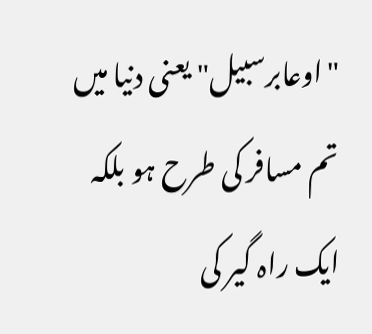"اوعابرسبیل" یعنی دنیا میں تم مسافر کی طرح ہو بلکہ ایک راہ گیر کی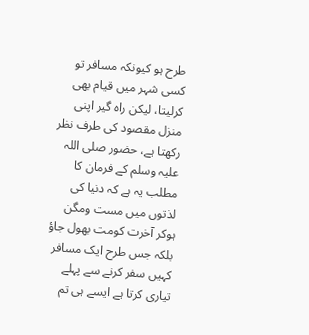طرح ہو کیونکہ مسافر تو کسی شہر میں قیام بھی کرلیتا، لیکن راہ گیر اپنی منزل مقصود کی طرف نظر رکھتا ہے، حضور صلی اللہ علیہ وسلم کے فرمان کا مطلب یہ ہے کہ دنیا کی لذتوں میں مست ومگن ہوکر آخرت کومت بھول جاؤ بلکہ جس طرح ایک مسافر کہیں سفر کرنے سے پہلے تیاری کرتا ہے ایسے ہی تم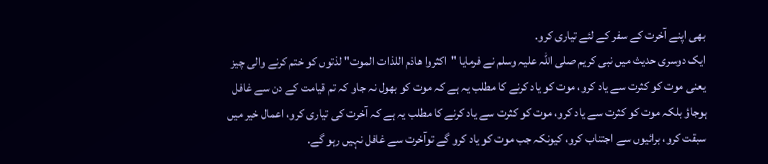بھی اپنے آخرت کے سفر کے لئے تیاری کرو.
ایک دوسری حدیث میں نبی کریم صلی اللہ علیہ وسلم نے فرمایا "اکثروا ھاذم اللذات الموت" لذتوں کو ختم کرنے والی چیز یعنی موت کو کثرت سے یاد کرو، موت کو یاد کرنے کا مطلب یہ ہے کہ موت کو بھول نہ جاو کہ تم قیامت کے دن سے غافل ہوجاؤ بلکہ موت کو کثرت سے یاد کرو، موت کو کثرت سے یاد کرنے کا مطلب یہ ہے کہ آخرت کی تیاری کرو، اعمال خیر میں سبقت کرو، برائیوں سے اجتناب کرو، کیونکہ جب موت کو یاد کرو گے توآخرت سے غافل نہیں رہو گے.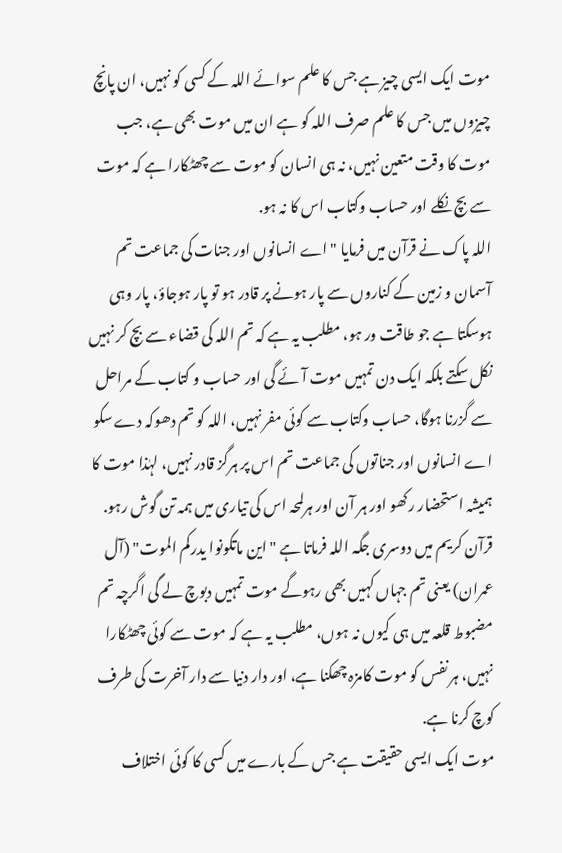موت ایک ایسی چیز ہے جس کا علم سوائے اللہ کے کسی کو نہیں، ان پانچ چیزوں میں جس کا علم صرف اللہ کو ہے ان میں موت بھی ہے، جب موت کا وقت متعین نہیں، نہ ہی انسان کو موت سے چھٹکارا ہے کہ موت سے بچ نکلے اور حساب وکتاب اس کا نہ ہو.
اللہ پاک نے قرآن میں فرمایا "اے انسانوں اور جنات کی جماعت تم آسمان و زمین کے کناروں سے پار ہونے پر قادر ہو تو پار ہوجاؤ، پار وہی ہوسکتا ہے جو طاقت ور ہو، مطلب یہ ہے کہ تم اللہ کی قضاء سے بچ کر نہیں نکل سکتے بلکہ ایک دن تمہیں موت آئے گی اور حساب و کتاب کے مراحل سے گزرنا ہوگا، حساب وکتاب سے کوئی مفر نہیں، اللہ کو تم دھوکہ دے سکو اے انسانوں اور جناتوں کی جماعت تم اس پر ہرگز قادر نہیں، لہٰذا موت کا ہمیشہ استحضار رکھو اور ہر آن اور ہرلمحہ اس کی تیاری میں ہمہ تن گوش رہو.
قرآن کریم میں دوسری جگہ اللہ فرماتا ہے "این ماتکونوا یدرکم الموت" (آل عمران) یعنی تم جہاں کہیں بھی رہوگے موت تمہیں دبوچ لے گی اگرچہ تم مضبوط قلعہ میں ہی کیوں نہ ہوں، مطلب یہ ہے کہ موت سے کوئی چھٹکارا نہیں، ہر نفس کو موت کامزہ چھکنا ہے، اور دار دنیا سے دار آخرت کی طرف کوچ کرنا ہے.
موت ایک ایسی حقیقت ہے جس کے بارے میں کسی کا کوئی اختلاف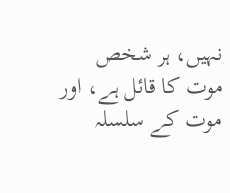نہیں، ہر شخص موت کا قائل ہے، اور موت کے سلسلہ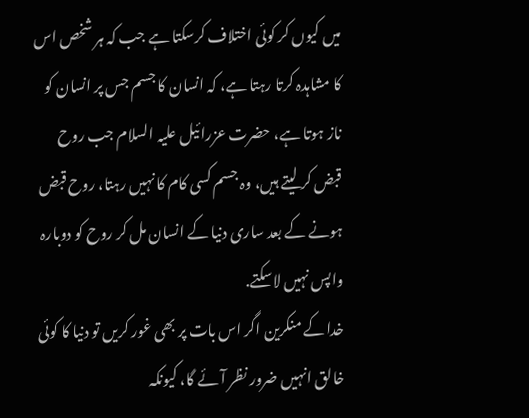میں کیوں کر کوئی اختلاف کرسکتا ہے جب کہ ہر شخص اس کا مشاہدہ کرتا رہتا ہے، کہ انسان کا جسم جس پر انسان کو ناز ہوتا ہے، حضرت عزرائیل علیہ السلام جب روح قبض کر لیتے ہیں، وہ جسم کسی کام کا نہیں رہتا، روح قبض ہونے کے بعد ساری دنیا کے انسان مل کر روح کو دوبارہ واپس نہیں لاسکتے.
خدا کے منکرین اگر اس بات پر بھی غور کریں تو دنیا کا کوئی خالق انہیں ضرور نظر آئے گا، کیونکہ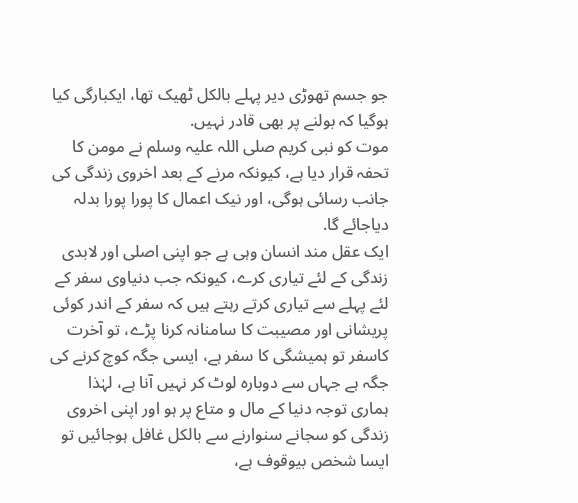جو جسم تھوڑی دیر پہلے بالکل ٹھیک تھا، ایکبارگی کیا ہوگیا کہ بولنے پر بھی قادر نہیں.
موت کو نبی کریم صلی اللہ علیہ وسلم نے مومن کا تحفہ قرار دیا ہے، کیونکہ مرنے کے بعد اخروی زندگی کی جانب رسائی ہوگی، اور نیک اعمال کا پورا پورا بدلہ دیاجائے گا.
ایک عقل مند انسان وہی ہے جو اپنی اصلی اور لابدی زندگی کے لئے تیاری کرے، کیونکہ جب دنیاوی سفر کے لئے پہلے سے تیاری کرتے رہتے ہیں کہ سفر کے اندر کوئی پریشانی اور مصیبت کا سامنانہ کرنا پڑے، تو آخرت کاسفر تو ہمیشگی کا سفر ہے، ایسی جگہ کوچ کرنے کی جگہ ہے جہاں سے دوبارہ لوٹ کر نہیں آنا ہے، لہٰذا ہماری توجہ دنیا کے مال و متاع پر ہو اور اپنی اخروی زندگی کو سجانے سنوارنے سے بالکل غافل ہوجائیں تو ایسا شخص بیوقوف ہے،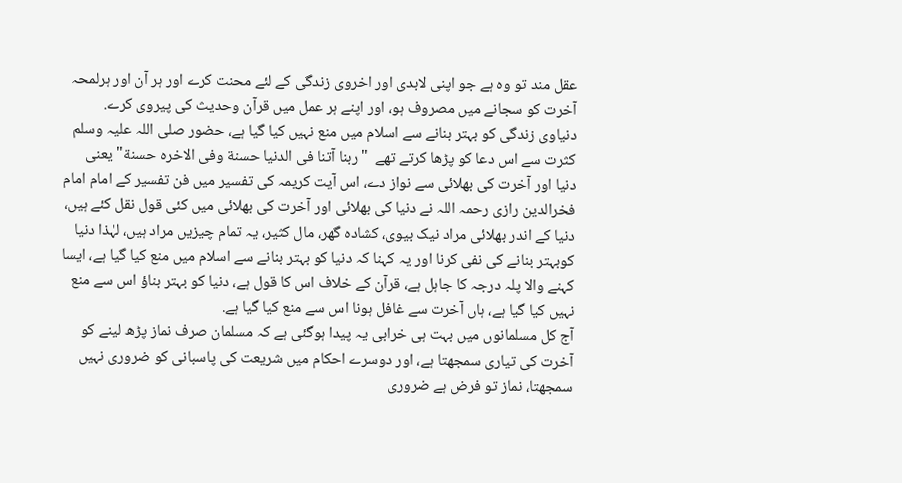عقل مند تو وہ ہے جو اپنی لابدی اور اخروی زندگی کے لئے محنت کرے اور ہر آن اور ہرلمحہ آخرت کو سجانے میں مصروف ہو، اور اپنے ہر عمل میں قرآن وحدیث کی پیروی کرے.
دنیاوی زندگی کو بہتر بنانے سے اسلام میں منع نہیں کیا گیا ہے، حضور صلی اللہ علیہ وسلم کثرت سے اس دعا کو پڑھا کرتے تھے  "ربنا آتنا فی الدنیا حسنة وفی الاخرہ حسنة" یعنی دنیا اور آخرت کی بھلائی سے نواز دے، اس آیت کریمہ کی تفسیر میں فن تفسیر کے امام امام فخرالدین رازی رحمہ اللہ نے دنیا کی بھلائی اور آخرت کی بھلائی میں کئی قول نقل کئے ہیں، دنیا کے اندر بھلائی مراد نیک بیوی، کشادہ گھر، مال کثیر، یہ تمام چیزیں مراد ہیں، لہٰذا دنیا کوبہتر بنانے کی نفی کرنا اور یہ کہنا کہ دنیا کو بہتر بنانے سے اسلام میں منع کیا گیا ہے، ایسا کہنے والا پلہ درجہ کا جاہل ہے، قرآن کے خلاف اس کا قول ہے، دنیا کو بہتر بناؤ اس سے منع نہیں کیا گیا ہے، ہاں آخرت سے غافل ہونا اس سے منع کیا گیا ہے.
آج کل مسلمانوں میں بہت ہی خرابی یہ پیدا ہوگئی ہے کہ مسلمان صرف نماز پڑھ لینے کو آخرت کی تیاری سمجھتا ہے، اور دوسرے احکام میں شریعت کی پاسبانی کو ضروری نہیں سمجھتا، نماز تو فرض ہے ضروری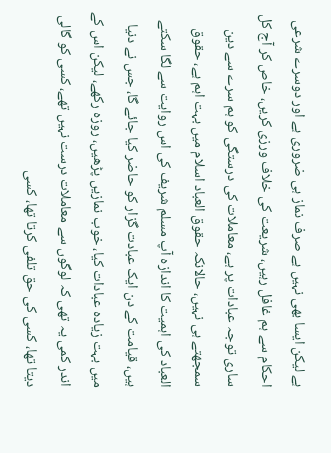ہے لیکن ایسا بھی نہیں ہے صرف نماز ہی ضروری ہے اور دوسرے شرعی احکام سے ہم غافل رہیں، شریعت کی خلاف ورزی کریں، خاص کر آج کل ساری توجہ عبادات پر ہے، معاملات کی درستگی کو ہم سرے سے دین سمجھتے ہی نہیں، حالانکہ حقوق العباد اسلام میں بہت اہم ہے، حقوق العباد کی اہمیت کا اندازہ آپ مسلم شریف کی اس روایت سے لگا سکتے ہیں، قیامت کے دن ایک عبادت گزار کو حاضر کیا جائے گا، جس نے دنیا میں بہت زیادہ عبادات کیا، خوب نمازیں پڑھیں، روزہ رکھے، لیکن اس کے اندر کمی یہ تھی کہ لوگوں سے معاملات درست نہیں تھے، کسی کو گالی دیتا تھا، کسی کی حق تلفی کرتا تھا، کسی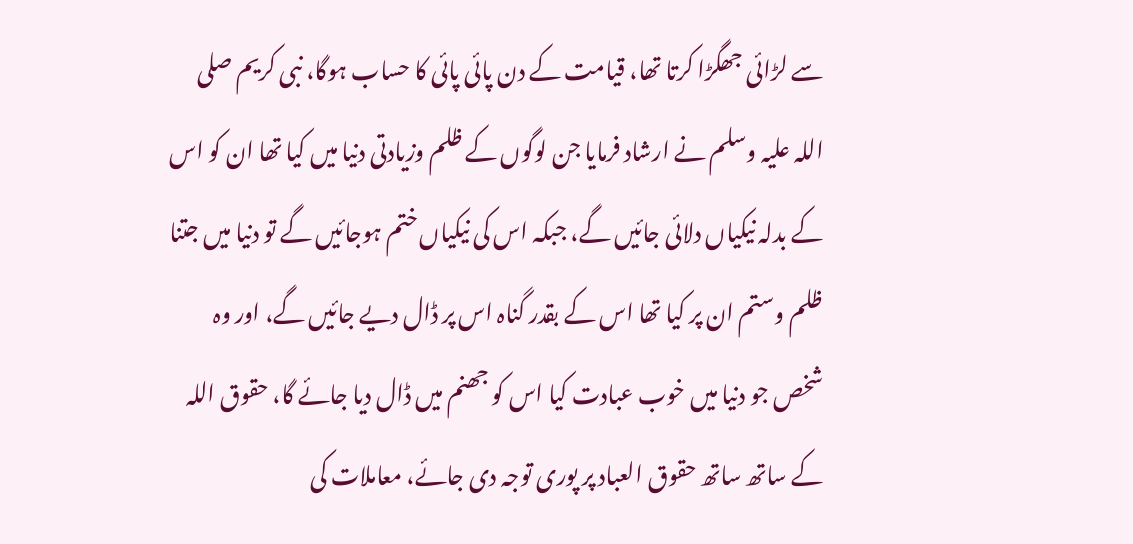سے لڑائی جھگڑا کرتا تھا، قیامت کے دن پائی پائی کا حساب ہوگا، نبی کریم صلی اللہ علیہ وسلم نے ارشاد فرمایا جن لوگوں کے ظلم وزیادتی دنیا میں کیا تھا ان کو اس کے بدلہ نیکیاں دلائی جائیں گے، جبکہ اس کی نیکیاں ختم ہوجائیں گے تو دنیا میں جتنا ظلم وستم ان پر کیا تھا اس کے بقدر گناہ اس پر ڈال دیے جائیں گے، اور وہ شخص جو دنیا میں خوب عبادت کیا اس کو جھنم میں ڈال دیا جائے گا، حقوق اللہ کے ساتھ ساتھ حقوق العباد پر پوری توجہ دی جائے، معاملات کی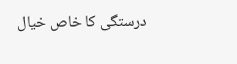درستگی کا خاص خیال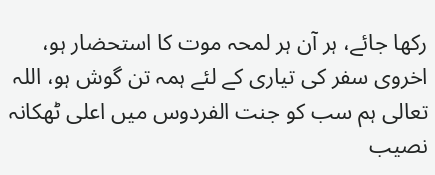رکھا جائے، ہر آن ہر لمحہ موت کا استحضار ہو، اخروی سفر کی تیاری کے لئے ہمہ تن گوش ہو، اللہ تعالی ہم سب کو جنت الفردوس میں اعلی ٹھکانہ نصیب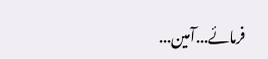فرمائے...آمین...